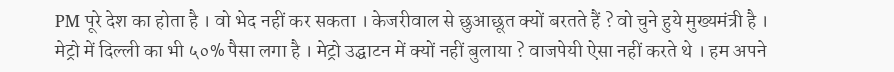PM पूरे देश का होता है । वो भेद नहीं कर सकता । केजरीवाल से छुआछूत क्यों बरतते हैं ? वो चुने हुये मुख्यमंत्री है । मेट्रो में दिल्ली का भी ५०% पैसा लगा है । मेट्रो उद्घाटन में क्यों नहीं बुलाया ? वाजपेयी ऐसा नहीं करते थे । हम अपने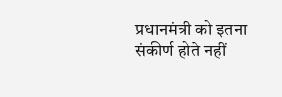प्रधानमंत्री को इतना संकीर्ण होते नहीं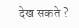देख सकते ?